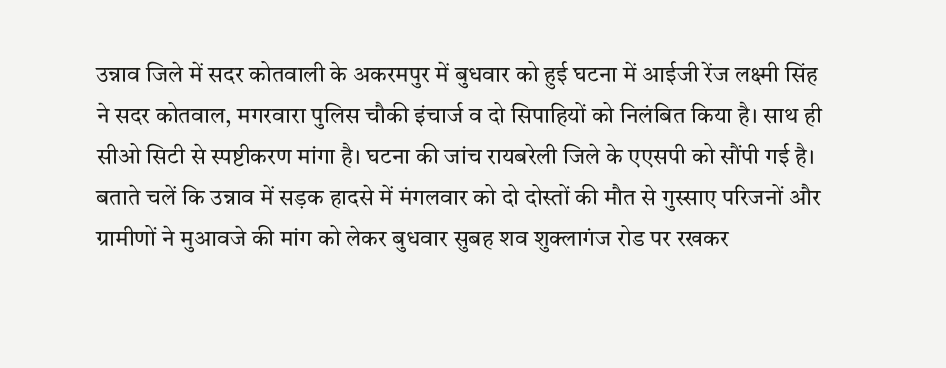उन्नाव जिले में सदर कोतवाली के अकरमपुर में बुधवार को हुई घटना में आईजी रेंज लक्ष्मी सिंह ने सदर कोतवाल, मगरवारा पुलिस चौकी इंचार्ज व दो सिपाहियों को निलंबित किया है। साथ ही सीओ सिटी से स्पष्टीकरण मांगा है। घटना की जांच रायबरेली जिले के एएसपी को सौंपी गई है।
बताते चलें कि उन्नाव में सड़क हादसे में मंगलवार को दो दोस्तों की मौत से गुस्साए परिजनों और ग्रामीणों ने मुआवजे की मांग को लेकर बुधवार सुबह शव शुक्लागंज रोड पर रखकर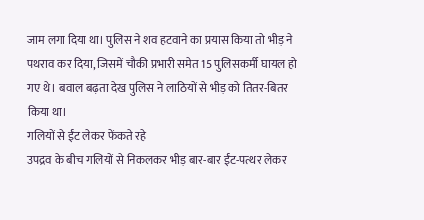जाम लगा दिया था। पुलिस ने शव हटवाने का प्रयास किया तो भीड़ ने पथराव कर दिया, जिसमें चौकी प्रभारी समेत 15 पुलिसकर्मी घायल हो गए थे। बवाल बढ़ता देख पुलिस ने लाठियों से भीड़ को तितर-बितर किया था।
गलियों से ईंट लेकर फेंकते रहे
उपद्रव के बीच गलियों से निकलकर भीड़ बार-बार ईंट-पत्थर लेकर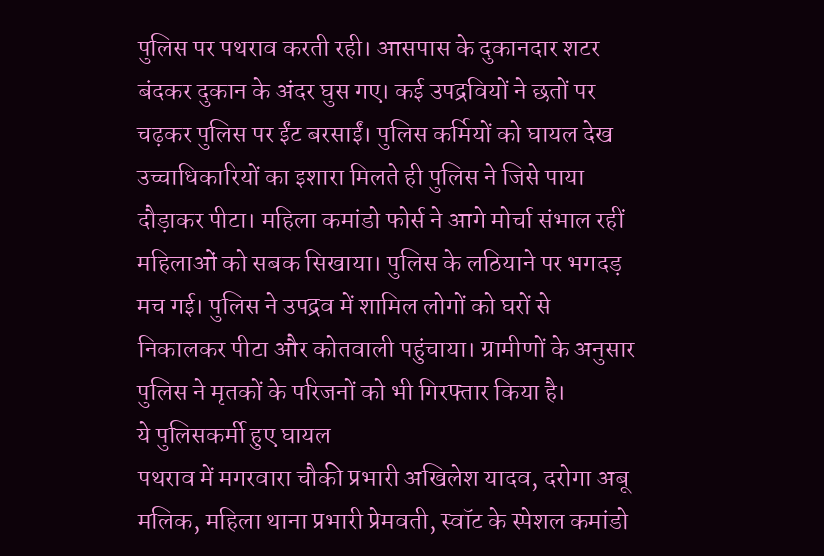पुलिस पर पथराव करती रही। आसपास के दुकानदार शटर बंदकर दुकान के अंदर घुस गए। कई उपद्रवियों ने छतों पर चढ़कर पुलिस पर ईंट बरसाईं। पुलिस कर्मियों को घायल देख उच्चाधिकारियों का इशारा मिलते ही पुलिस ने जिसे पाया दौड़ाकर पीटा। महिला कमांडो फोर्स ने आगे मोर्चा संभाल रहीं महिलाओं को सबक सिखाया। पुलिस के लठियाने पर भगदड़ मच गई। पुलिस ने उपद्रव में शामिल लोगों को घरों से निकालकर पीटा और कोतवाली पहुंचाया। ग्रामीणों के अनुसार पुलिस ने मृतकों के परिजनों को भी गिरफ्तार किया है।
ये पुलिसकर्मी हुए घायल
पथराव में मगरवारा चौकी प्रभारी अखिलेश यादव, दरोगा अबू मलिक, महिला थाना प्रभारी प्रेमवती, स्वॉट के स्पेशल कमांडो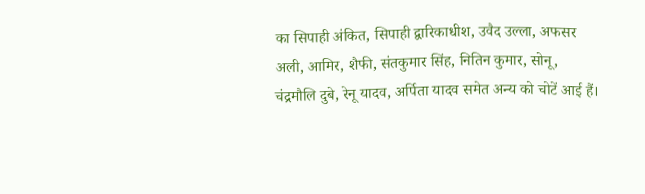का सिपाही अंकित, सिपाही द्वारिकाधीश, उवैद उल्ला, अफसर अली, आमिर, शैफी, संतकुमार सिंह, नितिन कुमार, सोनू, चंद्रमौलि दुबे, रेनू यादव, अर्पिता यादव समेत अन्य को चोटें आई हैं।